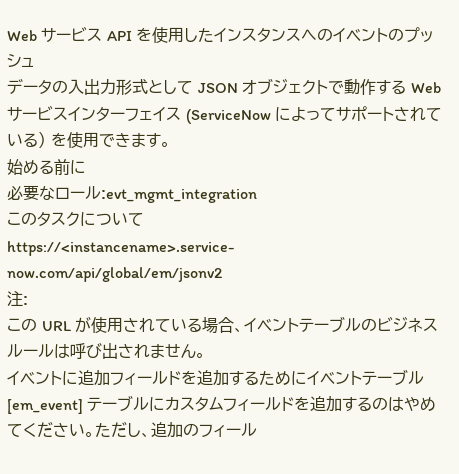Web サービス API を使用したインスタンスへのイベントのプッシュ
データの入出力形式として JSON オブジェクトで動作する Web サービスインターフェイス (ServiceNow によってサポートされている) を使用できます。
始める前に
必要なロール:evt_mgmt_integration
このタスクについて
https://<instancename>.service-now.com/api/global/em/jsonv2
注:
この URL が使用されている場合、イベントテーブルのビジネスルールは呼び出されません。
イベントに追加フィールドを追加するためにイベントテーブル [em_event] テーブルにカスタムフィールドを追加するのはやめてください。ただし、追加のフィール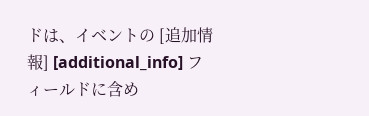ドは、イベントの [追加情報] [additional_info] フィールドに含め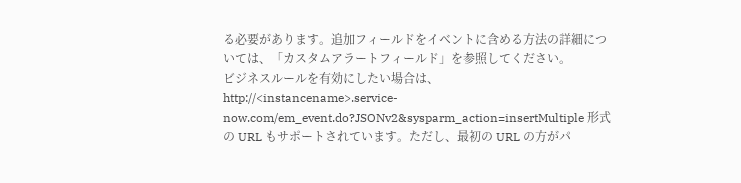る必要があります。追加フィールドをイベントに含める方法の詳細については、「カスタムアラートフィールド」を参照してください。
ビジネスルールを有効にしたい場合は、http://<instancename>.service-now.com/em_event.do?JSONv2&sysparm_action=insertMultiple 形式の URL もサポートされています。ただし、最初の URL の方がパ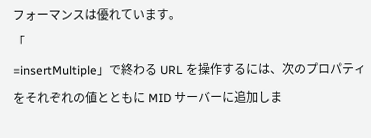フォーマンスは優れています。
「
=insertMultiple」で終わる URL を操作するには、次のプロパティをそれぞれの値とともに MID サーバーに追加しま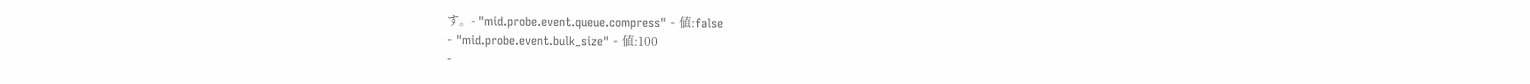す。- "mid.probe.event.queue.compress" - 値:false
- "mid.probe.event.bulk_size" - 値:100
-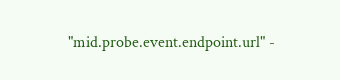"mid.probe.event.endpoint.url" -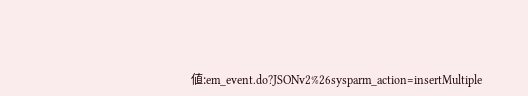値:em_event.do?JSONv2%26sysparm_action=insertMultiple